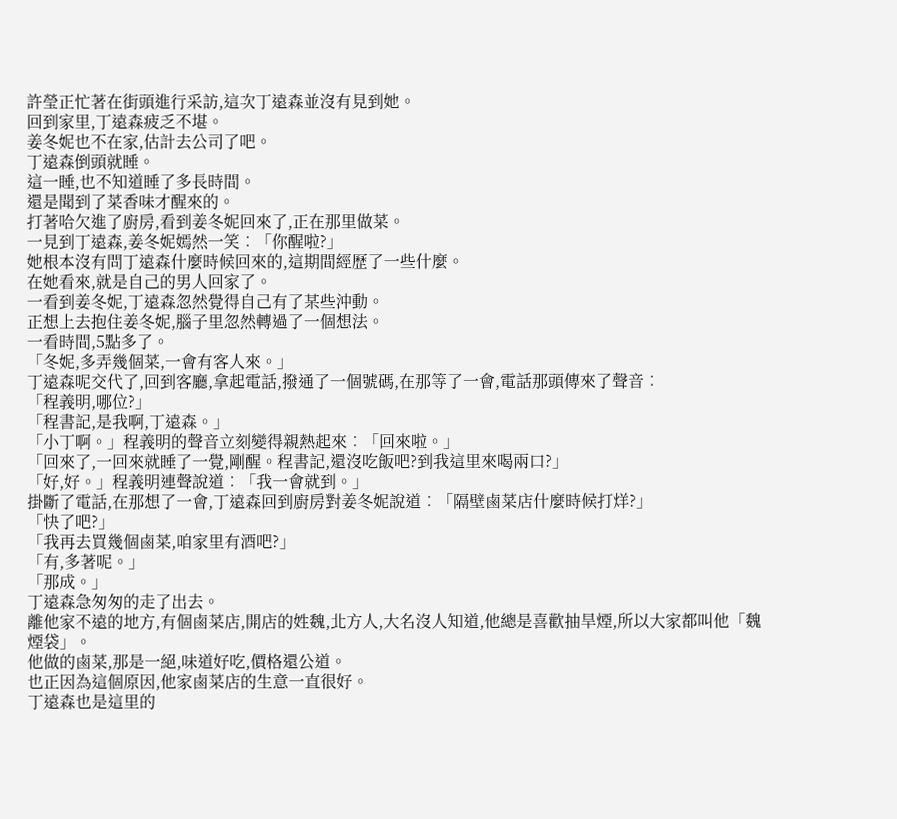許瑩正忙著在街頭進行采訪,這次丁遠森並沒有見到她。
回到家里,丁遠森疲乏不堪。
姜冬妮也不在家,估計去公司了吧。
丁遠森倒頭就睡。
這一睡,也不知道睡了多長時間。
還是聞到了菜香味才醒來的。
打著哈欠進了廚房,看到姜冬妮回來了,正在那里做菜。
一見到丁遠森,姜冬妮嫣然一笑︰「你醒啦?」
她根本沒有問丁遠森什麼時候回來的,這期間經歷了一些什麼。
在她看來,就是自己的男人回家了。
一看到姜冬妮,丁遠森忽然覺得自己有了某些沖動。
正想上去抱住姜冬妮,腦子里忽然轉過了一個想法。
一看時間,5點多了。
「冬妮,多弄幾個菜,一會有客人來。」
丁遠森呢交代了,回到客廳,拿起電話,撥通了一個號碼,在那等了一會,電話那頭傳來了聲音︰
「程義明,哪位?」
「程書記,是我啊,丁遠森。」
「小丁啊。」程義明的聲音立刻變得親熱起來︰「回來啦。」
「回來了,一回來就睡了一覺,剛醒。程書記,還沒吃飯吧?到我這里來喝兩口?」
「好,好。」程義明連聲說道︰「我一會就到。」
掛斷了電話,在那想了一會,丁遠森回到廚房對姜冬妮說道︰「隔壁鹵菜店什麼時候打烊?」
「快了吧?」
「我再去買幾個鹵菜,咱家里有酒吧?」
「有,多著呢。」
「那成。」
丁遠森急匆匆的走了出去。
離他家不遠的地方,有個鹵菜店,開店的姓魏,北方人,大名沒人知道,他總是喜歡抽旱煙,所以大家都叫他「魏煙袋」。
他做的鹵菜,那是一絕,味道好吃,價格還公道。
也正因為這個原因,他家鹵菜店的生意一直很好。
丁遠森也是這里的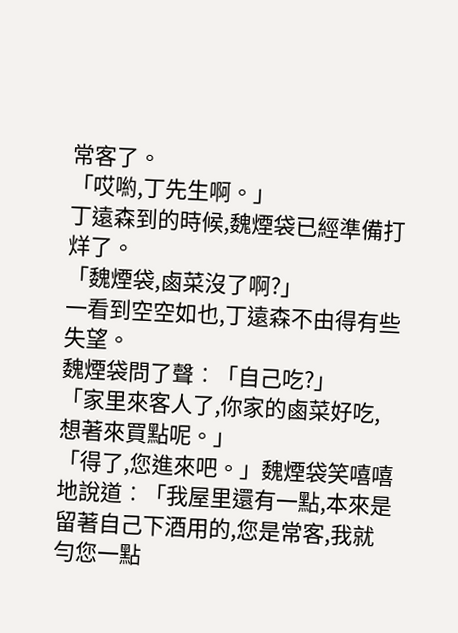常客了。
「哎喲,丁先生啊。」
丁遠森到的時候,魏煙袋已經準備打烊了。
「魏煙袋,鹵菜沒了啊?」
一看到空空如也,丁遠森不由得有些失望。
魏煙袋問了聲︰「自己吃?」
「家里來客人了,你家的鹵菜好吃,想著來買點呢。」
「得了,您進來吧。」魏煙袋笑嘻嘻地說道︰「我屋里還有一點,本來是留著自己下酒用的,您是常客,我就勻您一點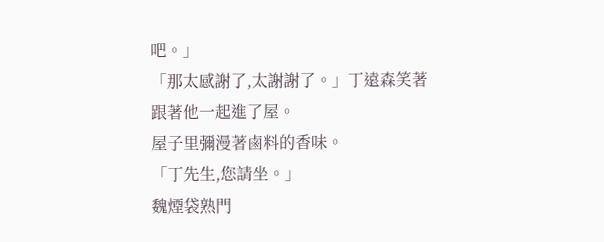吧。」
「那太感謝了,太謝謝了。」丁遠森笑著跟著他一起進了屋。
屋子里彌漫著鹵料的香味。
「丁先生,您請坐。」
魏煙袋熟門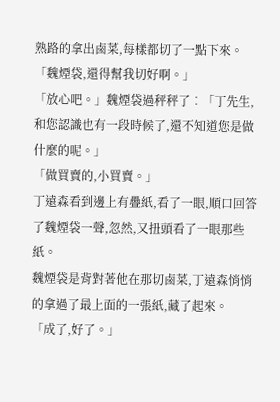熟路的拿出鹵菜,每樣都切了一點下來。
「魏煙袋,還得幫我切好啊。」
「放心吧。」魏煙袋過秤秤了︰「丁先生,和您認識也有一段時候了,還不知道您是做什麼的呢。」
「做買賣的,小買賣。」
丁遠森看到邊上有疊紙,看了一眼,順口回答了魏煙袋一聲,忽然,又扭頭看了一眼那些紙。
魏煙袋是背對著他在那切鹵菜,丁遠森悄悄的拿過了最上面的一張紙,藏了起來。
「成了,好了。」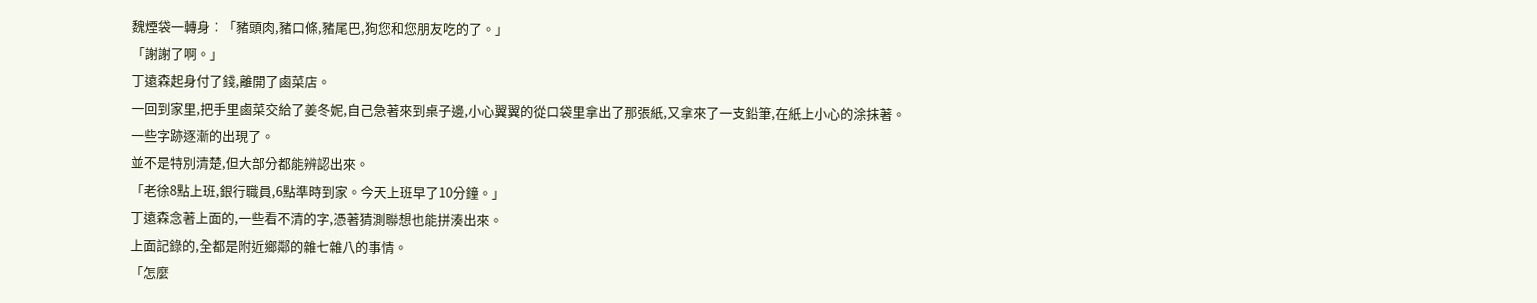魏煙袋一轉身︰「豬頭肉,豬口條,豬尾巴,狗您和您朋友吃的了。」
「謝謝了啊。」
丁遠森起身付了錢,離開了鹵菜店。
一回到家里,把手里鹵菜交給了姜冬妮,自己急著來到桌子邊,小心翼翼的從口袋里拿出了那張紙,又拿來了一支鉛筆,在紙上小心的涂抹著。
一些字跡逐漸的出現了。
並不是特別清楚,但大部分都能辨認出來。
「老徐8點上班,銀行職員,6點準時到家。今天上班早了10分鐘。」
丁遠森念著上面的,一些看不清的字,憑著猜測聯想也能拼湊出來。
上面記錄的,全都是附近鄉鄰的雜七雜八的事情。
「怎麼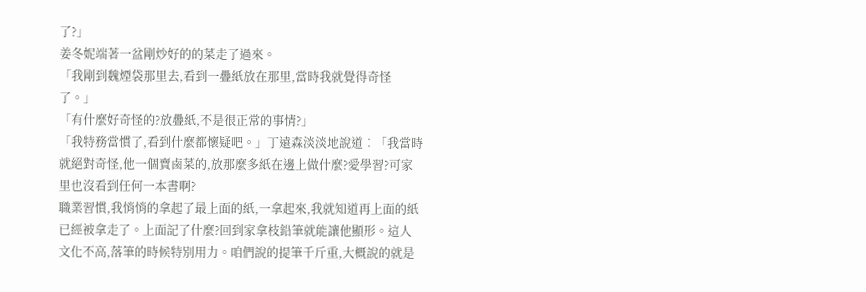了?」
姜冬妮端著一盆剛炒好的的菜走了過來。
「我剛到魏煙袋那里去,看到一疊紙放在那里,當時我就覺得奇怪了。」
「有什麼好奇怪的?放疊紙,不是很正常的事情?」
「我特務當慣了,看到什麼都懷疑吧。」丁遠森淡淡地說道︰「我當時就絕對奇怪,他一個賣鹵菜的,放那麼多紙在邊上做什麼?愛學習?可家里也沒看到任何一本書啊?
職業習慣,我悄悄的拿起了最上面的紙,一拿起來,我就知道再上面的紙已經被拿走了。上面記了什麼?回到家拿枝鉛筆就能讓他顯形。這人文化不高,落筆的時候特別用力。咱們說的提筆千斤重,大概說的就是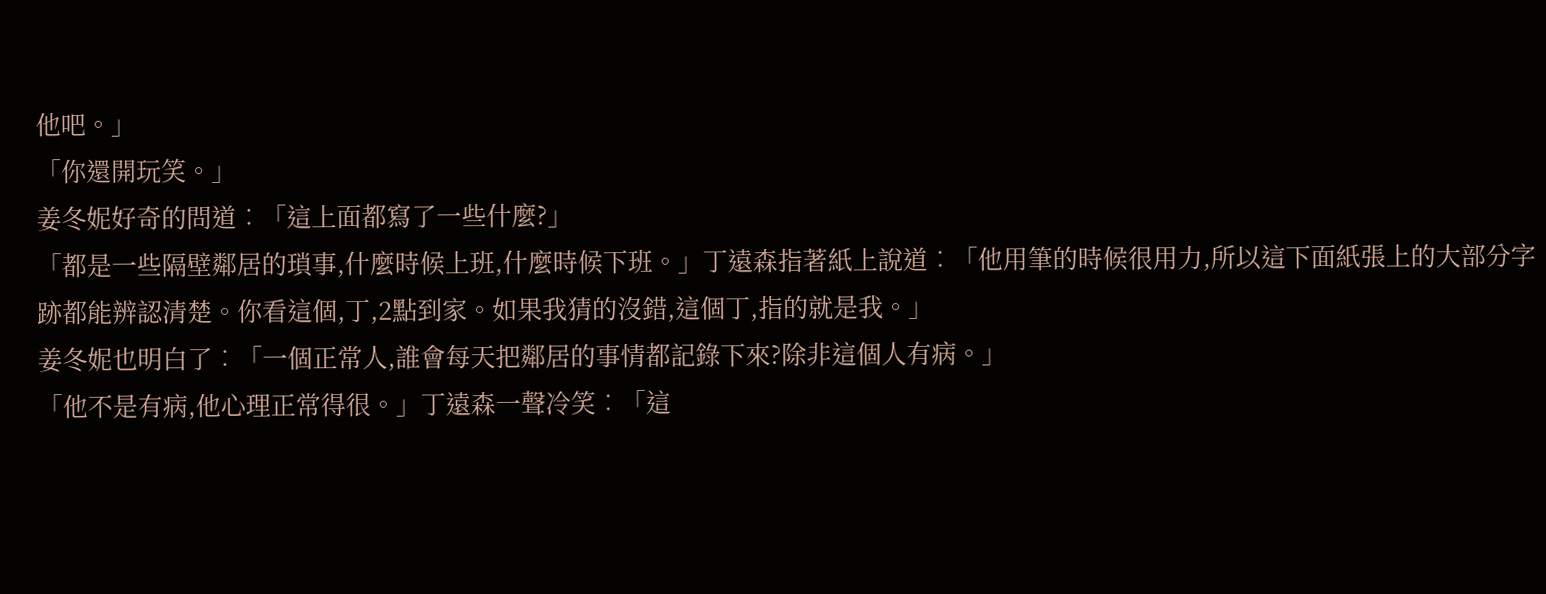他吧。」
「你還開玩笑。」
姜冬妮好奇的問道︰「這上面都寫了一些什麼?」
「都是一些隔壁鄰居的瑣事,什麼時候上班,什麼時候下班。」丁遠森指著紙上說道︰「他用筆的時候很用力,所以這下面紙張上的大部分字跡都能辨認清楚。你看這個,丁,2點到家。如果我猜的沒錯,這個丁,指的就是我。」
姜冬妮也明白了︰「一個正常人,誰會每天把鄰居的事情都記錄下來?除非這個人有病。」
「他不是有病,他心理正常得很。」丁遠森一聲冷笑︰「這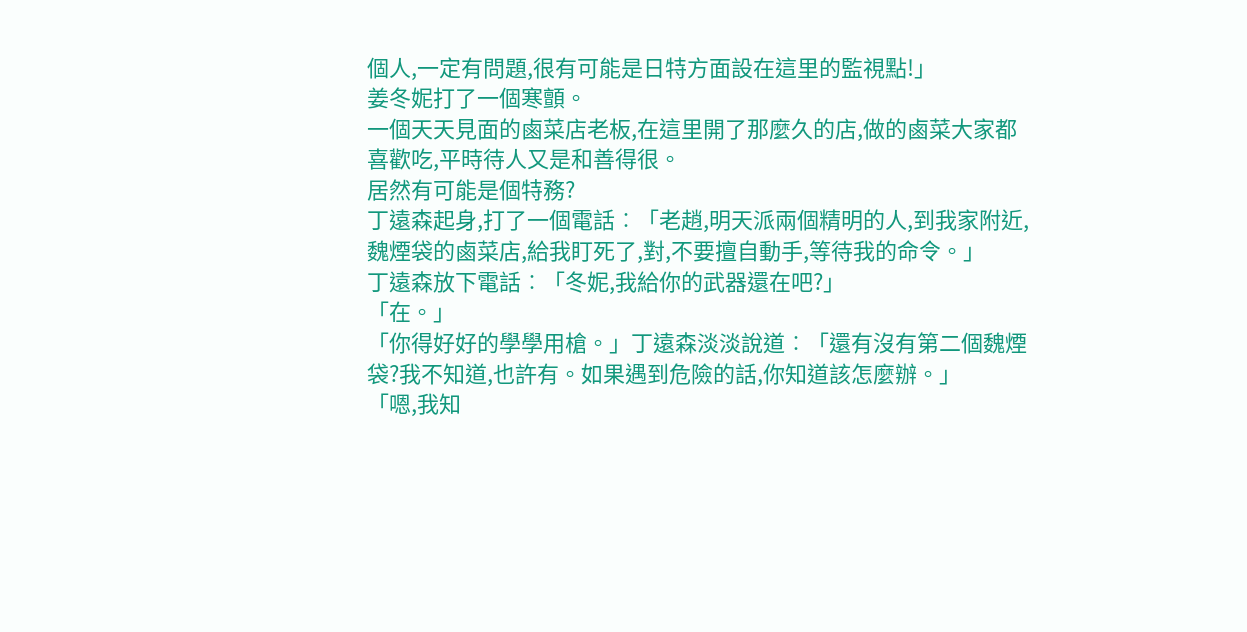個人,一定有問題,很有可能是日特方面設在這里的監視點!」
姜冬妮打了一個寒顫。
一個天天見面的鹵菜店老板,在這里開了那麼久的店,做的鹵菜大家都喜歡吃,平時待人又是和善得很。
居然有可能是個特務?
丁遠森起身,打了一個電話︰「老趙,明天派兩個精明的人,到我家附近,魏煙袋的鹵菜店,給我盯死了,對,不要擅自動手,等待我的命令。」
丁遠森放下電話︰「冬妮,我給你的武器還在吧?」
「在。」
「你得好好的學學用槍。」丁遠森淡淡說道︰「還有沒有第二個魏煙袋?我不知道,也許有。如果遇到危險的話,你知道該怎麼辦。」
「嗯,我知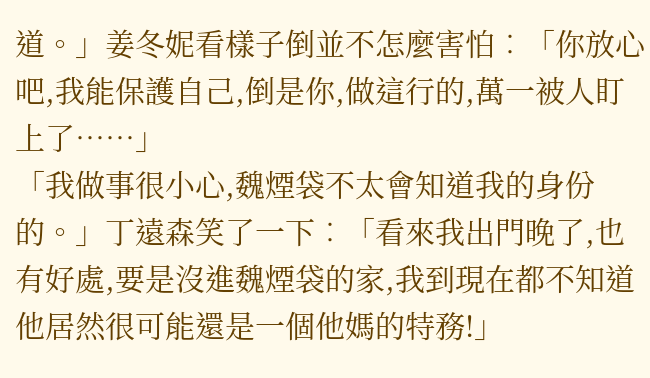道。」姜冬妮看樣子倒並不怎麼害怕︰「你放心吧,我能保護自己,倒是你,做這行的,萬一被人盯上了……」
「我做事很小心,魏煙袋不太會知道我的身份的。」丁遠森笑了一下︰「看來我出門晚了,也有好處,要是沒進魏煙袋的家,我到現在都不知道他居然很可能還是一個他媽的特務!」